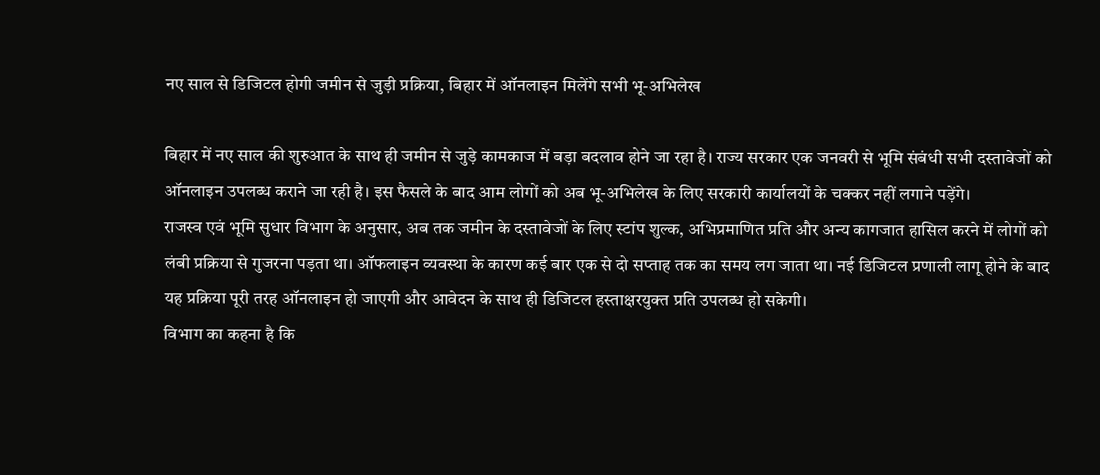नए साल से डिजिटल होगी जमीन से जुड़ी प्रक्रिया, बिहार में ऑनलाइन मिलेंगे सभी भू-अभिलेख

बिहार में नए साल की शुरुआत के साथ ही जमीन से जुड़े कामकाज में बड़ा बदलाव होने जा रहा है। राज्य सरकार एक जनवरी से भूमि संबंधी सभी दस्तावेजों को ऑनलाइन उपलब्ध कराने जा रही है। इस फैसले के बाद आम लोगों को अब भू-अभिलेख के लिए सरकारी कार्यालयों के चक्कर नहीं लगाने पड़ेंगे।
राजस्व एवं भूमि सुधार विभाग के अनुसार, अब तक जमीन के दस्तावेजों के लिए स्टांप शुल्क, अभिप्रमाणित प्रति और अन्य कागजात हासिल करने में लोगों को लंबी प्रक्रिया से गुजरना पड़ता था। ऑफलाइन व्यवस्था के कारण कई बार एक से दो सप्ताह तक का समय लग जाता था। नई डिजिटल प्रणाली लागू होने के बाद यह प्रक्रिया पूरी तरह ऑनलाइन हो जाएगी और आवेदन के साथ ही डिजिटल हस्ताक्षरयुक्त प्रति उपलब्ध हो सकेगी।
विभाग का कहना है कि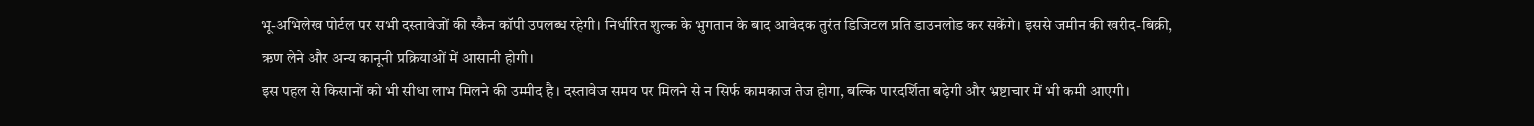भू-अभिलेख पोर्टल पर सभी दस्तावेजों की स्कैन कॉपी उपलब्ध रहेगी। निर्धारित शुल्क के भुगतान के बाद आवेदक तुरंत डिजिटल प्रति डाउनलोड कर सकेंगे। इससे जमीन की खरीद-बिक्री, ऋण लेने और अन्य कानूनी प्रक्रियाओं में आसानी होगी।
इस पहल से किसानों को भी सीधा लाभ मिलने की उम्मीद है। दस्तावेज समय पर मिलने से न सिर्फ कामकाज तेज होगा, बल्कि पारदर्शिता बढ़ेगी और भ्रष्टाचार में भी कमी आएगी।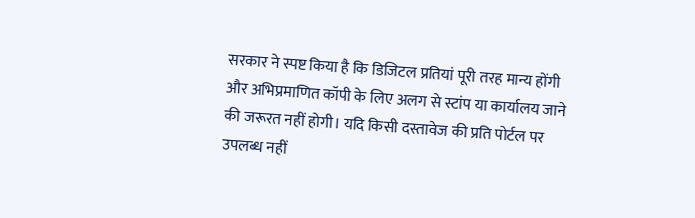सरकार ने स्पष्ट किया है कि डिजिटल प्रतियां पूरी तरह मान्य होंगी और अभिप्रमाणित कॉपी के लिए अलग से स्टांप या कार्यालय जाने की जरूरत नहीं होगी। यदि किसी दस्तावेज की प्रति पोर्टल पर उपलब्ध नहीं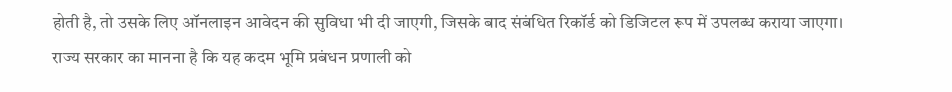होती है, तो उसके लिए ऑनलाइन आवेदन की सुविधा भी दी जाएगी, जिसके बाद संबंधित रिकॉर्ड को डिजिटल रूप में उपलब्ध कराया जाएगा।
राज्य सरकार का मानना है कि यह कदम भूमि प्रबंधन प्रणाली को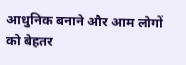आधुनिक बनाने और आम लोगों को बेहतर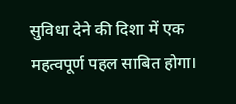सुविधा देने की दिशा में एक महत्वपूर्ण पहल साबित होगा।